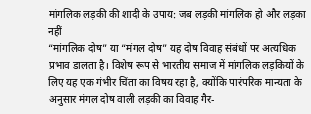मांगलिक लड़की की शादी के उपाय: जब लड़की मांगलिक हो और लड़का नहीं
“मांगलिक दोष” या “मंगल दोष” यह दोष विवाह संबंधों पर अत्यधिक प्रभाव डालता है। विशेष रूप से भारतीय समाज में मांगलिक लड़कियों के लिए यह एक गंभीर चिंता का विषय रहा है, क्योंकि पारंपरिक मान्यता के अनुसार मंगल दोष वाली लड़की का विवाह गैर-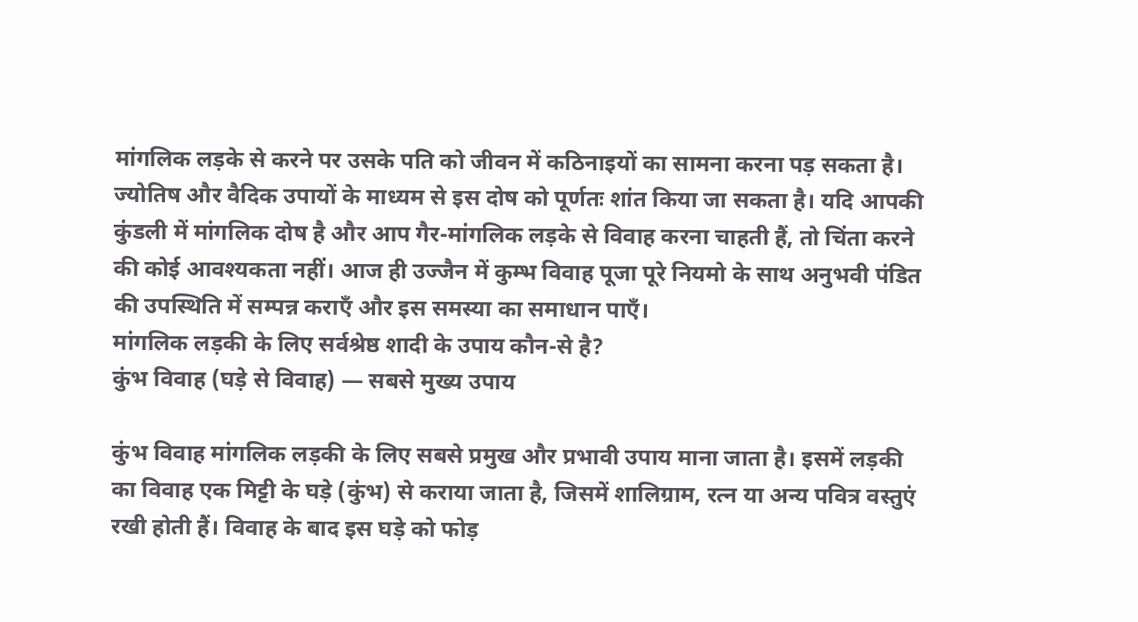मांगलिक लड़के से करने पर उसके पति को जीवन में कठिनाइयों का सामना करना पड़ सकता है।
ज्योतिष और वैदिक उपायों के माध्यम से इस दोष को पूर्णतः शांत किया जा सकता है। यदि आपकी कुंडली में मांगलिक दोष है और आप गैर-मांगलिक लड़के से विवाह करना चाहती हैं, तो चिंता करने की कोई आवश्यकता नहीं। आज ही उज्जैन में कुम्भ विवाह पूजा पूरे नियमो के साथ अनुभवी पंडित की उपस्थिति में सम्पन्न कराएँ और इस समस्या का समाधान पाएँ।
मांगलिक लड़की के लिए सर्वश्रेष्ठ शादी के उपाय कौन-से है?
कुंभ विवाह (घड़े से विवाह) — सबसे मुख्य उपाय

कुंभ विवाह मांगलिक लड़की के लिए सबसे प्रमुख और प्रभावी उपाय माना जाता है। इसमें लड़की का विवाह एक मिट्टी के घड़े (कुंभ) से कराया जाता है, जिसमें शालिग्राम, रत्न या अन्य पवित्र वस्तुएं रखी होती हैं। विवाह के बाद इस घड़े को फोड़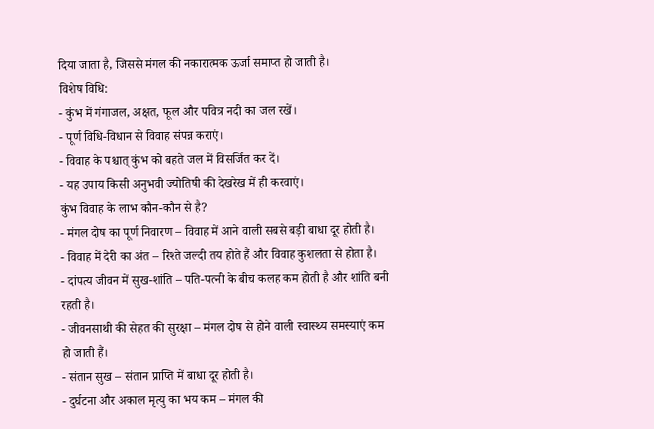दिया जाता है, जिससे मंगल की नकारात्मक ऊर्जा समाप्त हो जाती है।
विशेष विधि:
- कुंभ में गंगाजल, अक्षत, फूल और पवित्र नदी का जल रखें।
- पूर्ण विधि-विधान से विवाह संपन्न कराएं।
- विवाह के पश्चात् कुंभ को बहते जल में विसर्जित कर दें।
- यह उपाय किसी अनुभवी ज्योतिषी की देखरेख में ही करवाएं।
कुंभ विवाह के लाभ कौन-कौन से है?
- मंगल दोष का पूर्ण निवारण – विवाह में आने वाली सबसे बड़ी बाधा दूर होती है।
- विवाह में देरी का अंत – रिश्ते जल्दी तय होते हैं और विवाह कुशलता से होता है।
- दांपत्य जीवन में सुख-शांति – पति-पत्नी के बीच कलह कम होती है और शांति बनी रहती है।
- जीवनसाथी की सेहत की सुरक्षा – मंगल दोष से होने वाली स्वास्थ्य समस्याएं कम हो जाती हैं।
- संतान सुख – संतान प्राप्ति में बाधा दूर होती है।
- दुर्घटना और अकाल मृत्यु का भय कम – मंगल की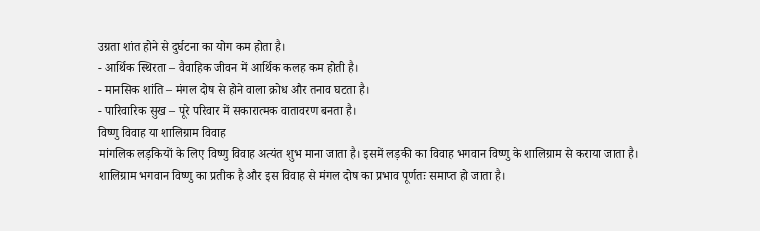उग्रता शांत होने से दुर्घटना का योग कम होता है।
- आर्थिक स्थिरता – वैवाहिक जीवन में आर्थिक कलह कम होती है।
- मानसिक शांति – मंगल दोष से होने वाला क्रोध और तनाव घटता है।
- पारिवारिक सुख – पूरे परिवार में सकारात्मक वातावरण बनता है।
विष्णु विवाह या शालिग्राम विवाह
मांगलिक लड़कियों के लिए विष्णु विवाह अत्यंत शुभ माना जाता है। इसमें लड़की का विवाह भगवान विष्णु के शालिग्राम से कराया जाता है। शालिग्राम भगवान विष्णु का प्रतीक है और इस विवाह से मंगल दोष का प्रभाव पूर्णतः समाप्त हो जाता है।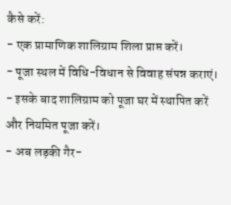कैसे करें:
- एक प्रामाणिक शालिग्राम शिला प्राप्त करें।
- पूजा स्थल में विधि-विधान से विवाह संपन्न कराएं।
- इसके बाद शालिग्राम को पूजा घर में स्थापित करें और नियमित पूजा करें।
- अब लड़की गैर-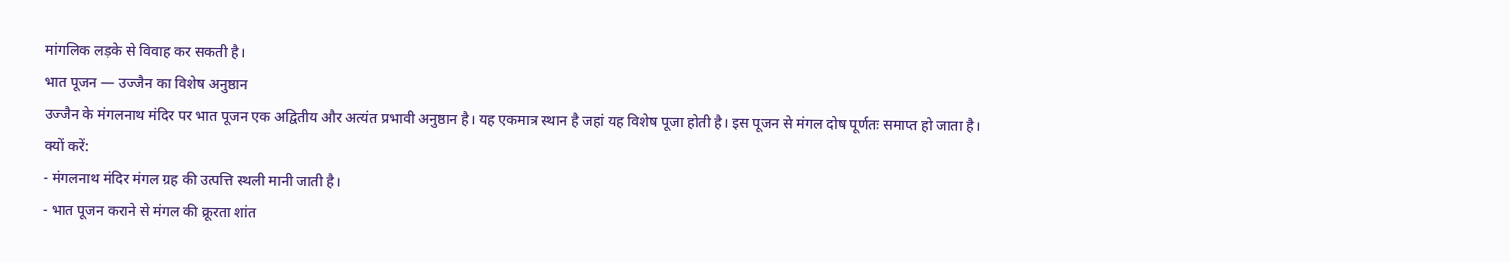मांगलिक लड़के से विवाह कर सकती है।
भात पूजन — उज्जैन का विशेष अनुष्ठान
उज्जैन के मंगलनाथ मंदिर पर भात पूजन एक अद्वितीय और अत्यंत प्रभावी अनुष्ठान है। यह एकमात्र स्थान है जहां यह विशेष पूजा होती है। इस पूजन से मंगल दोष पूर्णतः समाप्त हो जाता है।
क्यों करें:
- मंगलनाथ मंदिर मंगल ग्रह की उत्पत्ति स्थली मानी जाती है।
- भात पूजन कराने से मंगल की क्रूरता शांत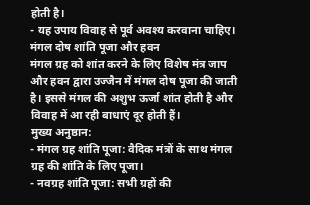होती है।
- यह उपाय विवाह से पूर्व अवश्य करवाना चाहिए।
मंगल दोष शांति पूजा और हवन
मंगल ग्रह को शांत करने के लिए विशेष मंत्र जाप और हवन द्वारा उज्जैन में मंगल दोष पूजा की जाती है। इससे मंगल की अशुभ ऊर्जा शांत होती है और विवाह में आ रही बाधाएं दूर होती हैं।
मुख्य अनुष्ठान:
- मंगल ग्रह शांति पूजा: वैदिक मंत्रों के साथ मंगल ग्रह की शांति के लिए पूजा।
- नवग्रह शांति पूजा: सभी ग्रहों की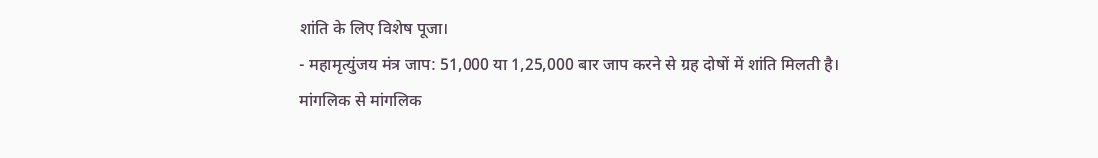शांति के लिए विशेष पूजा।
- महामृत्युंजय मंत्र जाप: 51,000 या 1,25,000 बार जाप करने से ग्रह दोषों में शांति मिलती है।
मांगलिक से मांगलिक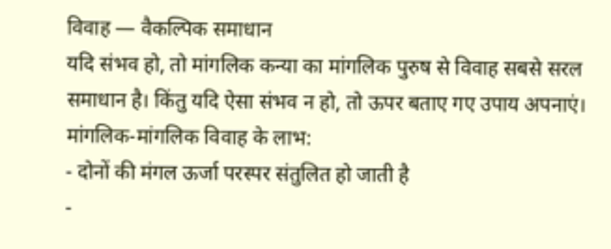विवाह — वैकल्पिक समाधान
यदि संभव हो, तो मांगलिक कन्या का मांगलिक पुरुष से विवाह सबसे सरल समाधान है। किंतु यदि ऐसा संभव न हो, तो ऊपर बताए गए उपाय अपनाएं।
मांगलिक-मांगलिक विवाह के लाभ:
- दोनों की मंगल ऊर्जा परस्पर संतुलित हो जाती है
-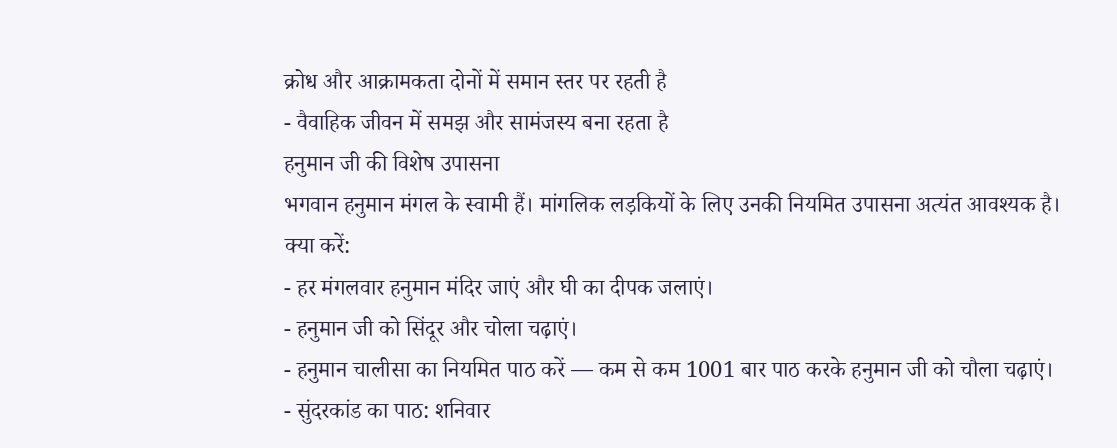क्रोध और आक्रामकता दोनों में समान स्तर पर रहती है
- वैवाहिक जीवन में समझ और सामंजस्य बना रहता है
हनुमान जी की विशेष उपासना
भगवान हनुमान मंगल के स्वामी हैं। मांगलिक लड़कियों के लिए उनकी नियमित उपासना अत्यंत आवश्यक है।
क्या करें:
- हर मंगलवार हनुमान मंदिर जाएं और घी का दीपक जलाएं।
- हनुमान जी को सिंदूर और चोला चढ़ाएं।
- हनुमान चालीसा का नियमित पाठ करें — कम से कम 1001 बार पाठ करके हनुमान जी को चौला चढ़ाएं।
- सुंदरकांड का पाठ: शनिवार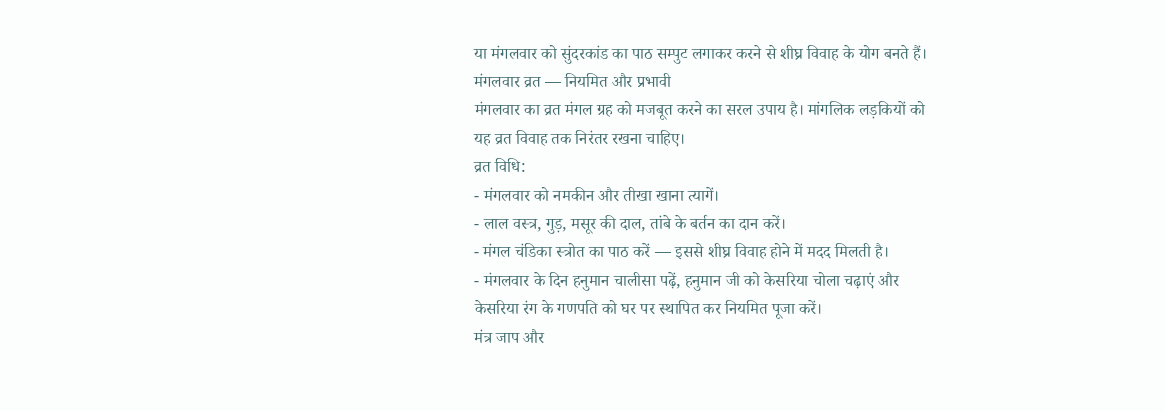या मंगलवार को सुंदरकांड का पाठ सम्पुट लगाकर करने से शीघ्र विवाह के योग बनते हैं।
मंगलवार व्रत — नियमित और प्रभावी
मंगलवार का व्रत मंगल ग्रह को मजबूत करने का सरल उपाय है। मांगलिक लड़कियों को यह व्रत विवाह तक निरंतर रखना चाहिए।
व्रत विधि:
- मंगलवार को नमकीन और तीखा खाना त्यागें।
- लाल वस्त्र, गुड़, मसूर की दाल, तांबे के बर्तन का दान करें।
- मंगल चंडिका स्त्रोत का पाठ करें — इससे शीघ्र विवाह होने में मदद मिलती है।
- मंगलवार के दिन हनुमान चालीसा पढ़ें, हनुमान जी को केसरिया चोला चढ़ाएं और केसरिया रंग के गणपति को घर पर स्थापित कर नियमित पूजा करें।
मंत्र जाप और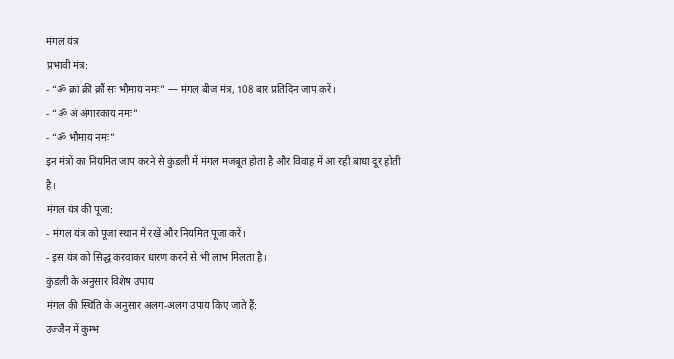मंगल यंत्र
प्रभावी मंत्र:
- “ॐ क्रां क्रीं क्रौं सः भौमाय नमः” — मंगल बीज मंत्र, 108 बार प्रतिदिन जाप करें।
- “ॐ अं अंगारकाय नमः”
- “ॐ भौमाय नमः”
इन मंत्रों का नियमित जाप करने से कुंडली में मंगल मजबूत होता है और विवाह में आ रही बाधा दूर होती है।
मंगल यंत्र की पूजा:
- मंगल यंत्र को पूजा स्थान में रखें और नियमित पूजा करें।
- इस यंत्र को सिद्ध करवाकर धारण करने से भी लाभ मिलता है।
कुंडली के अनुसार विशेष उपाय
मंगल की स्थिति के अनुसार अलग-अलग उपाय किए जाते हैं:
उज्जैन में कुम्भ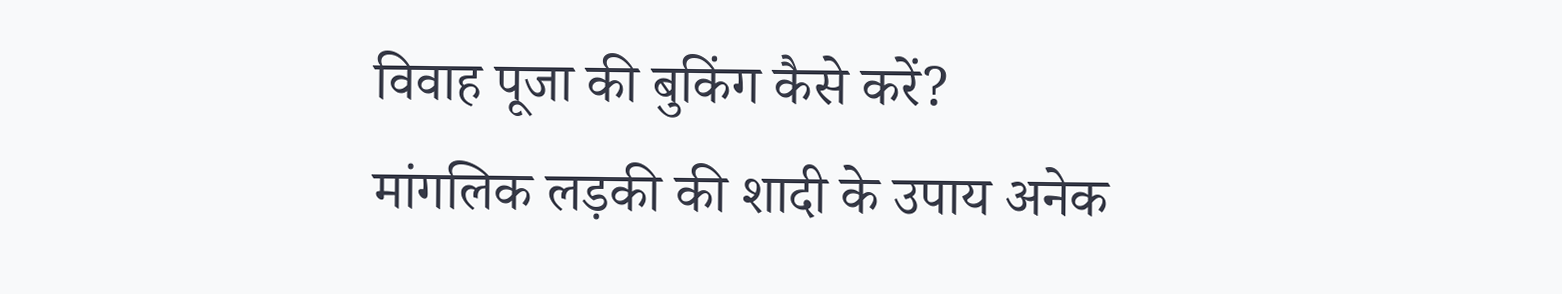विवाह पूजा की बुकिंग कैसे करें?
मांगलिक लड़की की शादी के उपाय अनेक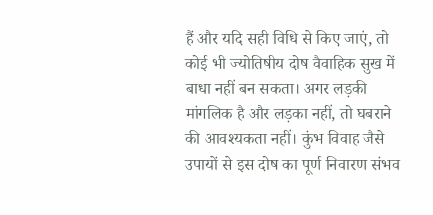हैं और यदि सही विधि से किए जाएं, तो कोई भी ज्योतिषीय दोष वैवाहिक सुख में बाधा नहीं बन सकता। अगर लड़की मांगलिक है और लड़का नहीं, तो घबराने की आवश्यकता नहीं। कुंभ विवाह जैसे उपायों से इस दोष का पूर्ण निवारण संभव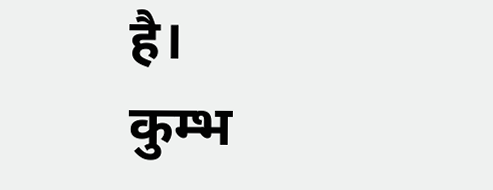है।
कुम्भ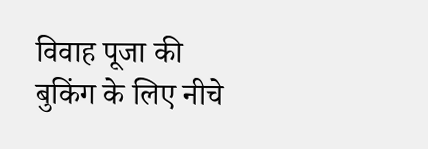विवाह पूजा की बुकिंग के लिए नीचे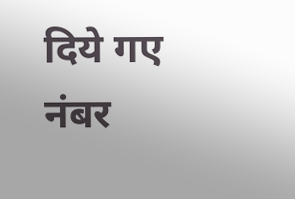दिये गए नंबर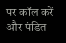पर कॉल करें और पंडित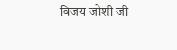विजय जोशी जी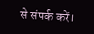से संपर्क करें।